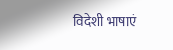विदेशी भाषाएं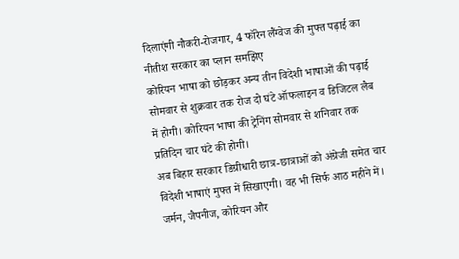दिलाएंगी नौकरी-रोजगार, 4 फॉरेन लैंग्वेज की मुफ्त पढ़ाई का नीतीश सरकार का प्लान समझिए
कोरियन भाषा को छोड़कर अन्य तीन विदेशी भाषाओं की पढ़ाई सोमवार से शुक्रवार तक रोज दो घंटे ऑफलाइन व डिजिटल लैब में होगी। कोरियन भाषा की ट्रेनिंग सोमवार से शनिवार तक प्रतिदिन चार घंटे की होगी।
अब बिहार सरकार डिग्रीधारी छात्र-छात्राओं को अंग्रेजी समेत चार विदेशी भाषाएं मुफ्त में सिखाएगी। वह भी सिर्फ आठ महीने में। जर्मन, जैपनीज, कोरियन और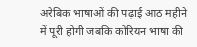अरेबिक भाषाओं की पढ़ाई आठ महीने में पूरी होगी जबकि कोरियन भाषा की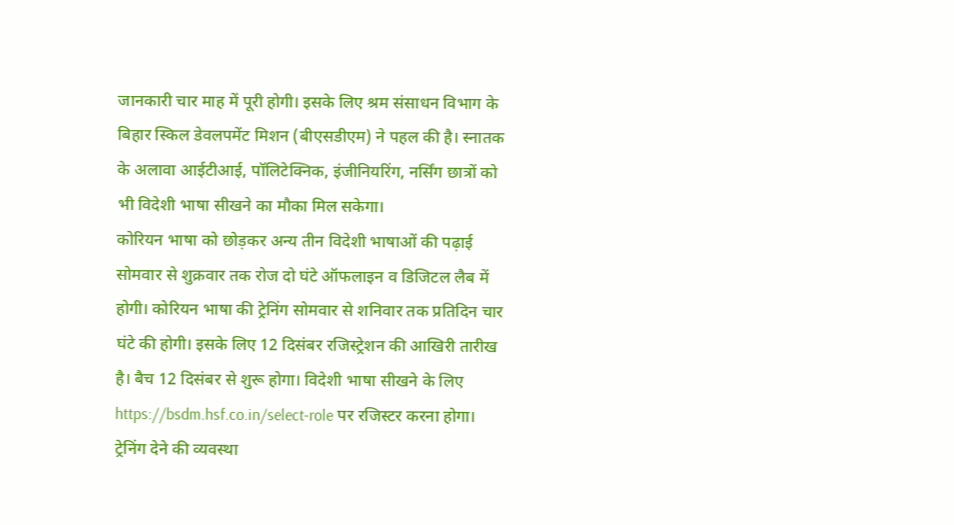जानकारी चार माह में पूरी होगी। इसके लिए श्रम संसाधन विभाग के बिहार स्किल डेवलपमेंट मिशन (बीएसडीएम) ने पहल की है। स्नातक के अलावा आईटीआई, पॉलिटेक्निक, इंजीनियरिंग, नर्सिंग छात्रों को भी विदेशी भाषा सीखने का मौका मिल सकेगा।
कोरियन भाषा को छोड़कर अन्य तीन विदेशी भाषाओं की पढ़ाई सोमवार से शुक्रवार तक रोज दो घंटे ऑफलाइन व डिजिटल लैब में होगी। कोरियन भाषा की ट्रेनिंग सोमवार से शनिवार तक प्रतिदिन चार घंटे की होगी। इसके लिए 12 दिसंबर रजिस्ट्रेशन की आखिरी तारीख है। बैच 12 दिसंबर से शुरू होगा। विदेशी भाषा सीखने के लिए https://bsdm.hsf.co.in/select-role पर रजिस्टर करना होगा। ट्रेनिंग देने की व्यवस्था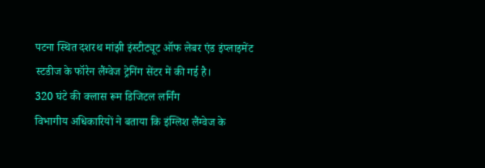पटना स्थित दशरथ मांझी इंस्टीट्यूट ऑफ लेबर एंड इंप्लाइमेंट स्टडीज के फॉरेन लैंग्वेज ट्रेनिंग सेंटर में की गई है।
320 घंटे की क्लास रूम डिजिटल लर्निंग
विभागीय अधिकारियों ने बताया कि इंग्लिश लैंग्वेज के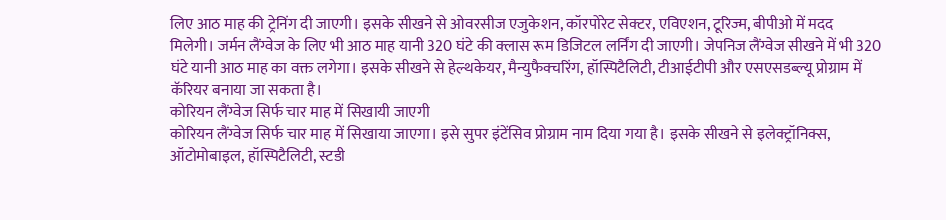लिए आठ माह की ट्रेनिंग दी जाएगी। इसके सीखने से ओवरसीज एजुकेशन, कॉरपोरेट सेक्टर, एविएशन, टूरिज्म, बीपीओ में मदद मिलेगी। जर्मन लैंग्वेज के लिए भी आठ माह यानी 320 घंटे की क्लास रूम डिजिटल लर्निंग दी जाएगी। जेपनिज लैंग्वेज सीखने में भी 320 घंटे यानी आठ माह का वक्त लगेगा। इसके सीखने से हेल्थकेयर, मैन्युफैक्चरिंग, हॉस्पिटैलिटी, टीआईटीपी और एसएसडब्ल्यू प्रोग्राम में कॅरियर बनाया जा सकता है।
कोरियन लैंग्वेज सिर्फ चार माह में सिखायी जाएगी
कोरियन लैंग्वेज सिर्फ चार माह में सिखाया जाएगा। इसे सुपर इंटेंसिव प्रोग्राम नाम दिया गया है। इसके सीखने से इलेक्ट्रॉनिक्स, ऑटोमोबाइल, हॉस्पिटैलिटी, स्टडी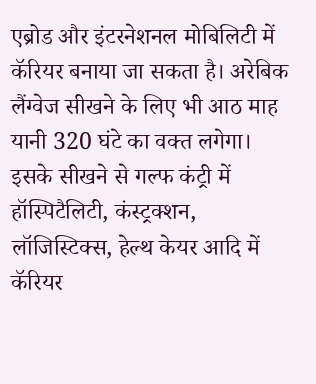एब्रोड और इंटरनेशनल मोबिलिटी में कॅरियर बनाया जा सकता है। अरेबिक लैंग्वेज सीखने के लिए भी आठ माह यानी 320 घंटे का वक्त लगेगा। इसके सीखने से गल्फ कंट्री में हॉस्पिटैलिटी, कंस्ट्रक्शन, लॉजिस्टिक्स, हेल्थ केयर आदि में कॅरियर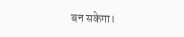बन सकेगा।